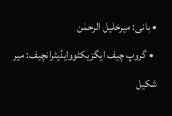• بانی: میرخلیل الرحمٰن
  • گروپ چیف ایگزیکٹووایڈیٹرانچیف: میر شکیل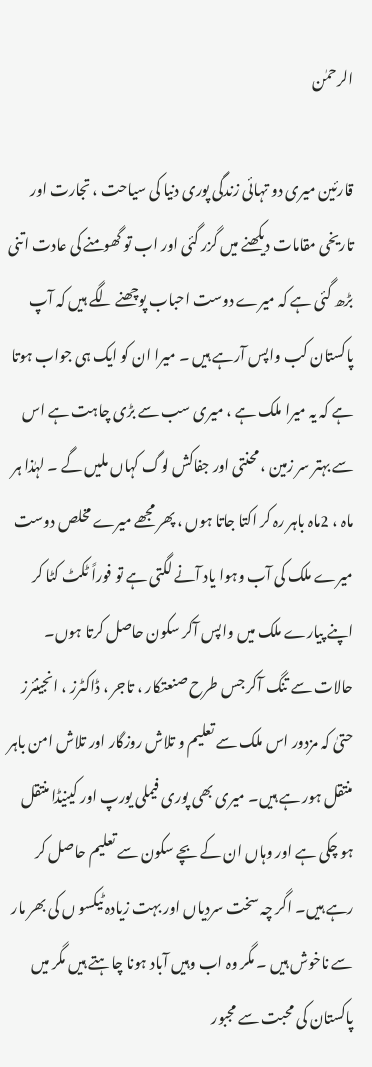الرحمٰن

قارئین میری دو تہائی زندگی پوری دنیا کی سیاحت ، تجارت اور تاریخی مقامات دیکھنے میں گزر گئی اور اب تو گھومنے کی عادت اتنی بڑھ گئی ہے کہ میرے دوست احباب پوچھنے لگے ہیں کہ آپ پاکستان کب واپس آرہے ہیں ۔ میرا ان کو ایک ہی جواب ہوتا ہے کہ یہ میرا ملک ہے ، میری سب سے بڑی چاہت ہے اس سے بہتر سر زمین ، محنتی اور جفاکش لوگ کہاں ملیں گے ۔ لہٰذا ہر ماہ ، 2ماہ باہر رہ کر اکتا جاتا ہوں ، پھر مجھے میرے مخلص دوست میرے ملک کی آب وہوا یاد آنے لگتی ہے تو فوراً ٹکٹ کٹا کر اپنے پیارے ملک میں واپس آکر سکون حاصل کرتا ہوں۔ حالات سے تنگ آکر جس طرح صنعتکار ، تاجر ، ڈاکٹرز ، انجینئرز حتیٰ کہ مزدور اس ملک سے تعلیم و تلاش روزگار اور تلاش امن باہر منتقل ہور ہے ہیں۔ میری بھی پوری فیملی یورپ اور کینیڈا منتقل ہو چکی ہے اور وہاں ان کے بچے سکون سے تعلیم حاصل کر رہے ہیں۔ اگر چہ سخت سردیاں اور بہت زیادہ ٹیکسو ں کی بھر مار سے ناخوش ہیں ۔ مگر وہ اب وہیں آباد ہونا چاہتے ہیں مگر میں پاکستان کی محبت سے مجبور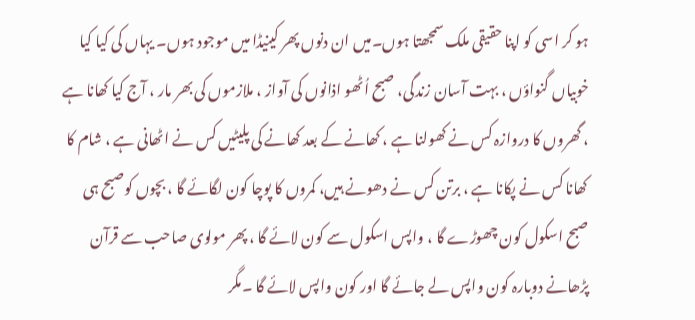ہو کر اسی کو اپنا حقیقی ملک سمجھتا ہوں۔میں ان دنوں پھر کینیڈا میں موجود ہوں۔ یہاں کی کیا کیا خوبیاں گنواؤں ، بہت آسان زندگی، صبح اُٹھو اذانوں کی آواز ، ملازموں کی بھر مار ، آج کیا کھانا ہے ، گھروں کا دروازہ کس نے کھولنا ہے ، کھانے کے بعد کھانے کی پلیٹیں کس نے اٹھانی ہے ، شام کا کھانا کس نے پکانا ہے ، برتن کس نے دھونے ہیں، کمروں کا پوچا کون لگائے گا ، بچوں کوصبح ہی صبح اسکول کون چھوڑے گا ، واپس اسکول سے کون لائے گا ، پھر مولوی صاحب سے قرآن پڑھانے دوبارہ کون واپس لے جائے گا اور کون واپس لائے گا ۔مگر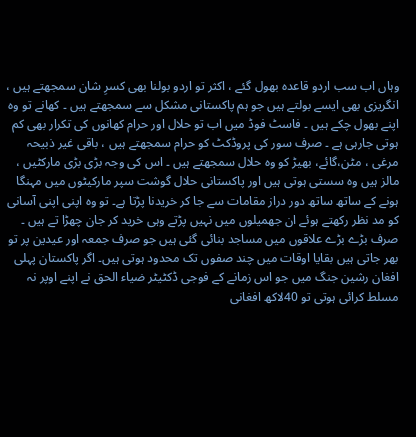وہاں اب سب اردو قاعدہ بھول گئے ، اکثر تو اردو بولنا بھی کسرِ شان سمجھتے ہیں ، انگریزی بھی ایسے بولتے ہیں جو ہم پاکستانی مشکل سے سمجھتے ہیں ۔ کھانے تو وہ اپنے بھول چکے ہیں ۔ فاسٹ فوڈ میں اب تو حلال اور حرام کھانوں کی تکرار بھی کم ہوتی جارہی ہے ۔ صرف سور کی پروڈکٹ کو حرام سمجھتے ہیں ، باقی غیر ذبیحہ مرغی ، مٹن،گائے، بھیڑ کو وہ حلال سمجھتے ہیں ۔ اس کی وجہ بڑی بڑی مارکٹیں ، مالز ہیں وہ سستی ہوتی ہیں اور پاکستانی حلال گوشت سپر مارکیٹوں میں مہنگا ہونے کے ساتھ ساتھ دور دراز مقامات سے جا کر خریدنا پڑتا ہے۔ تو وہ اپنی اپنی آسانی کو مد نظر رکھتے ہوئے ان جھمیلوں میں نہیں پڑتے وہی خرید کر جان چھڑا تے ہیں ۔
صرف بڑے بڑے علاقوں میں مساجد بنائی گئی ہیں جو صرف جمعہ اور عیدین پر تو بھر جاتی ہیں بقایا اوقات میں چند صفوں تک محدود ہوتی ہیں۔ اگر پاکستان پہلی افغان رشین جنگ میں جو اس زمانے کے فوجی ڈکٹیٹر ضیاء الحق نے اپنے اوپر نہ مسلط کرائی ہوتی تو 40لاکھ افغانی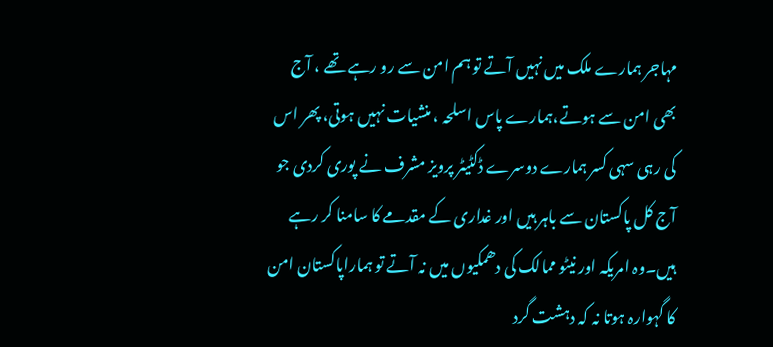مہاجر ہمارے ملک میں نہیں آتے تو ہم امن سے رو رہے تھے ، آج بھی امن سے ہوتے،ہمارے پاس اسلحہ ، منشیات نہیں ہوتی، پھر اس کی رہی سہی کسر ہمارے دوسرے ڈکٹیٹر پرویز مشرف نے پوری کردی جو آج کل پاکستان سے باہر ہیں اور غداری کے مقدمے کا سامنا کر رہے ہیں۔وہ امریکہ اور نیٹو ممالک کی دھمکیوں میں نہ آتے تو ہماراپاکستان امن کا گہوارہ ہوتا نہ کہ دہشت گرد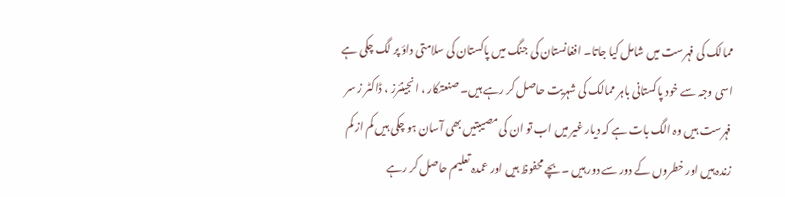ممالک کی فہرست میں شامل کیا جاتا۔ افغانستان کی جنگ میں پاکستان کی سلامتی داؤ پر لگ چکی ہے اسی وجہ سے خود پاکستانی باہر ممالک کی شہریت حاصل کر رہے ہیں۔ صنعتکار ، انجینئرز ، ڈاکٹر ز سر فہرست ہیں وہ الگ بات ہے کہ دیار غیر میں اب تو ان کی مصیبتیں بھی آسان ہو چکی ہیں کم از کم زندہ ہیں اور خطروں کے دور سے دور ہیں ۔بچے محفوظ ہیں اور عمدہ تعلیم حاصل کر رہے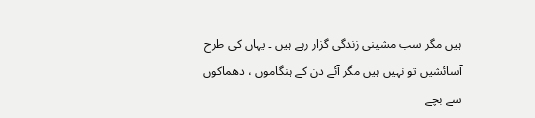ہیں مگر سب مشینی زندگی گزار رہے ہیں ۔ یہاں کی طرح آسائشیں تو نہیں ہیں مگر آئے دن کے ہنگاموں ، دھماکوں سے بچے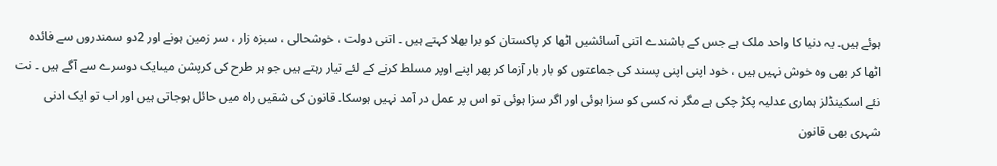ہوئے ہیں۔ یہ دنیا کا واحد ملک ہے جس کے باشندے اتنی آسائشیں اٹھا کر پاکستان کو برا بھلا کہتے ہیں ۔ اتنی دولت ، خوشحالی ، سبزہ زار ، سر زمین ہونے اور 2دو سمندروں سے فائدہ اٹھا کر بھی وہ خوش نہیں ہیں ، خود اپنی اپنی پسند کی جماعتوں کو بار بار آزما کر پھر اپنے اوپر مسلط کرنے کے لئے تیار رہتے ہیں جو ہر طرح کی کرپشن میںایک دوسرے سے آگے ہیں ۔ نت نئے اسکینڈلز ہماری عدلیہ پکڑ چکی ہے مگر نہ کسی کو سزا ہوئی اور اگر سزا ہوئی تو اس پر عمل در آمد نہیں ہوسکا۔ قانون کی شقیں راہ میں حائل ہوجاتی ہیں اور اب تو ایک ادنی شہری بھی قانون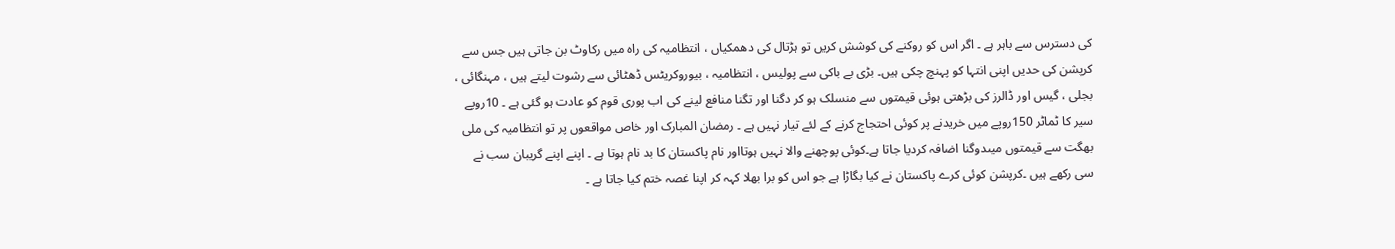کی دسترس سے باہر ہے ۔ اگر اس کو روکنے کی کوشش کریں تو ہڑتال کی دھمکیاں ، انتظامیہ کی راہ میں رکاوٹ بن جاتی ہیں جس سے کرپشن کی حدیں اپنی انتہا کو پہنچ چکی ہیں۔ بڑی بے باکی سے پولیس ، انتظامیہ ، بیوروکریٹس ڈھٹائی سے رشوت لیتے ہیں ، مہنگائی ، بجلی ، گیس اور ڈالرز کی بڑھتی ہوئی قیمتوں سے منسلک ہو کر دگنا اور تگنا منافع لینے کی اب پوری قوم کو عادت ہو گئی ہے ۔ 10روپے سیر کا ٹماٹر 150روپے میں خریدنے پر کوئی احتجاج کرنے کے لئے تیار نہیں ہے ۔ رمضان المبارک اور خاص مواقعوں پر تو انتظامیہ کی ملی بھگت سے قیمتوں میںدوگنا اضافہ کردیا جاتا ہے۔کوئی پوچھنے والا نہیں ہوتااور نام پاکستان کا بد نام ہوتا ہے ۔ اپنے اپنے گریبان سب نے سی رکھے ہیں ۔کرپشن کوئی کرے پاکستان نے کیا بگاڑا ہے جو اس کو برا بھلا کہہ کر اپنا غصہ ختم کیا جاتا ہے ۔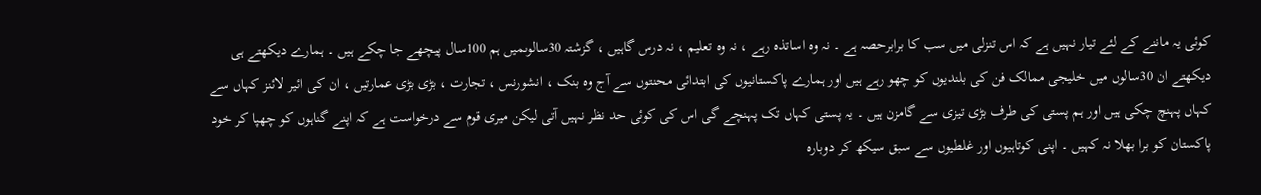کوئی یہ ماننے کے لئے تیار نہیں ہے کہ اس تنزلی میں سب کا برابرحصہ ہے ۔ نہ وہ اساتذہ رہے ، نہ وہ تعلیم ، نہ درس گاہیں ، گزشتہ 30سالوںمیں ہم 100سال پیچھے جا چکے ہیں ۔ ہمارے دیکھتے ہی دیکھتے ان 30سالوں میں خلیجی ممالک فن کی بلندیوں کو چھو رہے ہیں اور ہمارے پاکستانیوں کی ابتدائی محنتوں سے آج وہ بنک ، انشورنس ، تجارت ، بڑی بڑی عمارتیں ، ان کی ائیر لائنز کہاں سے کہاں پہنچ چکی ہیں اور ہم پستی کی طرف بڑی تیزی سے گامزن ہیں ۔ یہ پستی کہاں تک پہنچے گی اس کی کوئی حد نظر نہیں آتی لیکن میری قوم سے درخواست ہے کہ اپنے گناہوں کو چھپا کر خود پاکستان کو برا بھلا نہ کہیں ۔ اپنی کوتاہیوں اور غلطیوں سے سبق سیکھ کر دوبارہ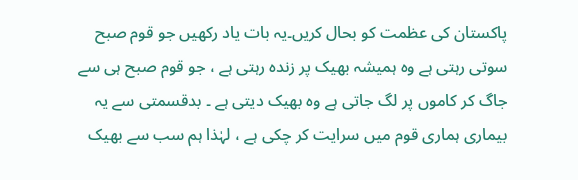پاکستان کی عظمت کو بحال کریں۔یہ بات یاد رکھیں جو قوم صبح سوتی رہتی ہے وہ ہمیشہ بھیک پر زندہ رہتی ہے ، جو قوم صبح ہی سے جاگ کر کاموں پر لگ جاتی ہے وہ بھیک دیتی ہے ۔ بدقسمتی سے یہ بیماری ہماری قوم میں سرایت کر چکی ہے ، لہٰذا ہم سب سے بھیک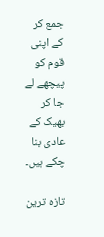جمع کر کے اپنی قوم کو پیچھے لے جا کر بھیک کے عادی بنا چکے ہیں۔

تازہ ترین